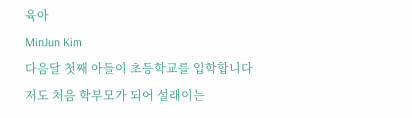육아
MinJun Kim
다음달 첫째 아들이 초등학교를 입학합니다
저도 처음 학부모가 되어 설래이는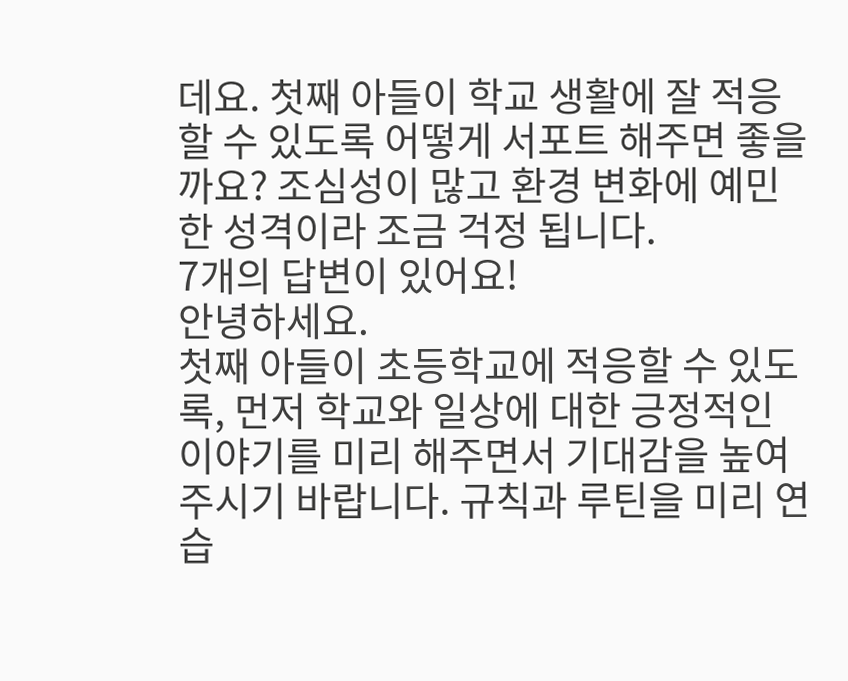데요. 첫째 아들이 학교 생활에 잘 적응할 수 있도록 어떻게 서포트 해주면 좋을까요? 조심성이 많고 환경 변화에 예민한 성격이라 조금 걱정 됩니다.
7개의 답변이 있어요!
안녕하세요.
첫째 아들이 초등학교에 적응할 수 있도록, 먼저 학교와 일상에 대한 긍정적인 이야기를 미리 해주면서 기대감을 높여 주시기 바랍니다. 규칙과 루틴을 미리 연습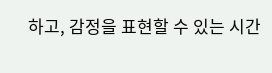하고, 감정을 표현할 수 있는 시간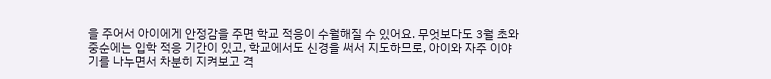을 주어서 아이에게 안정감을 주면 학교 적응이 수월해질 수 있어요. 무엇보다도 3월 초와 중순에는 입학 적응 기간이 있고, 학교에서도 신경을 써서 지도하므로, 아이와 자주 이야기를 나누면서 차분히 지켜보고 격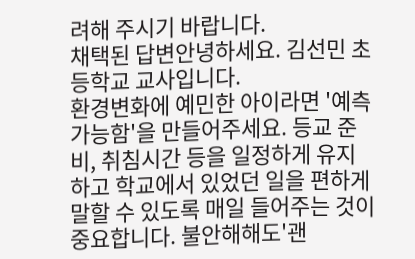려해 주시기 바랍니다.
채택된 답변안녕하세요. 김선민 초등학교 교사입니다.
환경변화에 예민한 아이라면 '예측 가능함'을 만들어주세요. 등교 준비, 취침시간 등을 일정하게 유지하고 학교에서 있었던 일을 편하게 말할 수 있도록 매일 들어주는 것이 중요합니다. 불안해해도'괜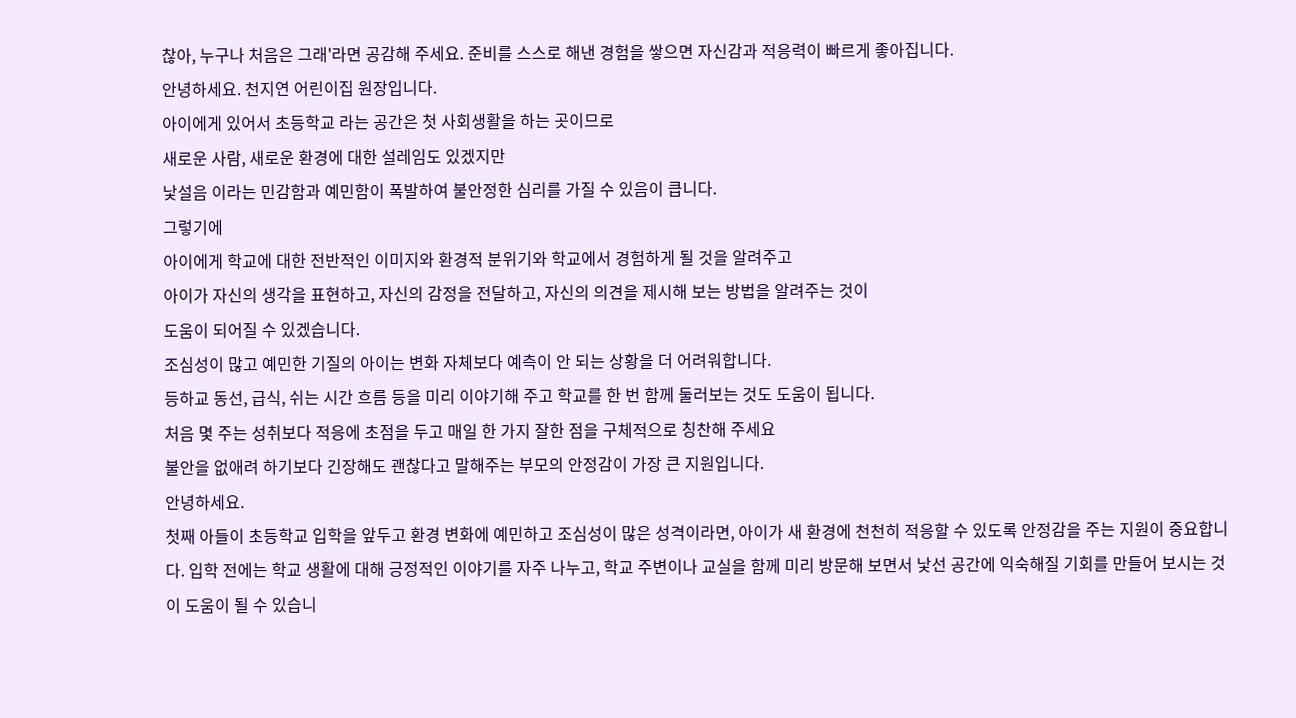찮아, 누구나 처음은 그래'라면 공감해 주세요. 준비를 스스로 해낸 경험을 쌓으면 자신감과 적응력이 빠르게 좋아집니다.
안녕하세요. 천지연 어린이집 원장입니다.
아이에게 있어서 초등학교 라는 공간은 첫 사회생활을 하는 곳이므로
새로운 사람, 새로운 환경에 대한 설레임도 있겠지만
낯설음 이라는 민감함과 예민함이 폭발하여 불안정한 심리를 가질 수 있음이 큽니다.
그렇기에
아이에게 학교에 대한 전반적인 이미지와 환경적 분위기와 학교에서 경험하게 될 것을 알려주고
아이가 자신의 생각을 표현하고, 자신의 감정을 전달하고, 자신의 의견을 제시해 보는 방법을 알려주는 것이
도움이 되어질 수 있겠습니다.
조심성이 많고 예민한 기질의 아이는 변화 자체보다 예측이 안 되는 상황을 더 어려워합니다.
등하교 동선, 급식, 쉬는 시간 흐름 등을 미리 이야기해 주고 학교를 한 번 함께 둘러보는 것도 도움이 됩니다.
처음 몇 주는 성취보다 적응에 초점을 두고 매일 한 가지 잘한 점을 구체적으로 칭찬해 주세요
불안을 없애려 하기보다 긴장해도 괜찮다고 말해주는 부모의 안정감이 가장 큰 지원입니다.
안녕하세요.
첫째 아들이 초등학교 입학을 앞두고 환경 변화에 예민하고 조심성이 많은 성격이라면, 아이가 새 환경에 천천히 적응할 수 있도록 안정감을 주는 지원이 중요합니다. 입학 전에는 학교 생활에 대해 긍정적인 이야기를 자주 나누고, 학교 주변이나 교실을 함께 미리 방문해 보면서 낯선 공간에 익숙해질 기회를 만들어 보시는 것이 도움이 될 수 있습니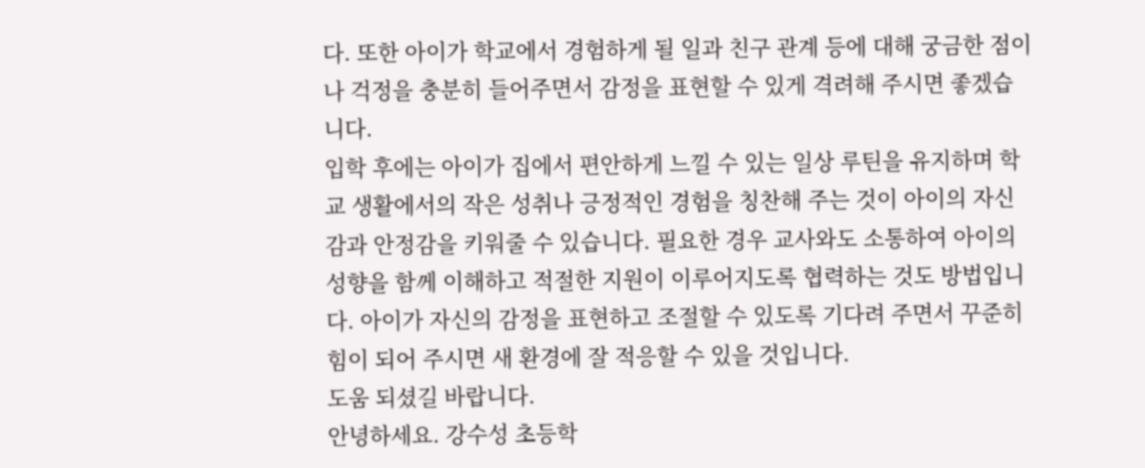다. 또한 아이가 학교에서 경험하게 될 일과 친구 관계 등에 대해 궁금한 점이나 걱정을 충분히 들어주면서 감정을 표현할 수 있게 격려해 주시면 좋겠습니다.
입학 후에는 아이가 집에서 편안하게 느낄 수 있는 일상 루틴을 유지하며 학교 생활에서의 작은 성취나 긍정적인 경험을 칭찬해 주는 것이 아이의 자신감과 안정감을 키워줄 수 있습니다. 필요한 경우 교사와도 소통하여 아이의 성향을 함께 이해하고 적절한 지원이 이루어지도록 협력하는 것도 방법입니다. 아이가 자신의 감정을 표현하고 조절할 수 있도록 기다려 주면서 꾸준히 힘이 되어 주시면 새 환경에 잘 적응할 수 있을 것입니다.
도움 되셨길 바랍니다.
안녕하세요. 강수성 초등학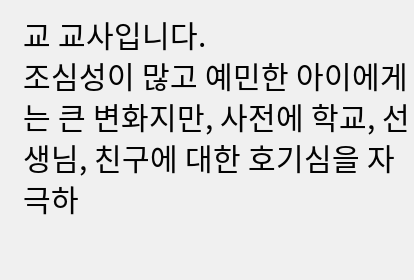교 교사입니다.
조심성이 많고 예민한 아이에게는 큰 변화지만, 사전에 학교, 선생님, 친구에 대한 호기심을 자극하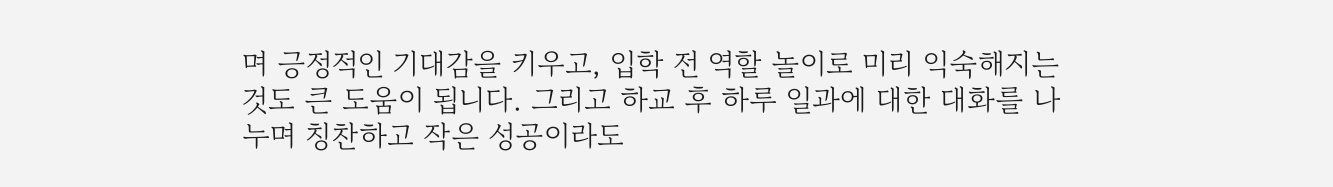며 긍정적인 기대감을 키우고, 입학 전 역할 놀이로 미리 익숙해지는 것도 큰 도움이 됩니다. 그리고 하교 후 하루 일과에 대한 대화를 나누며 칭찬하고 작은 성공이라도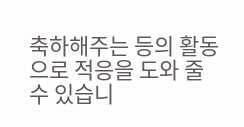축하해주는 등의 활동으로 적응을 도와 줄 수 있습니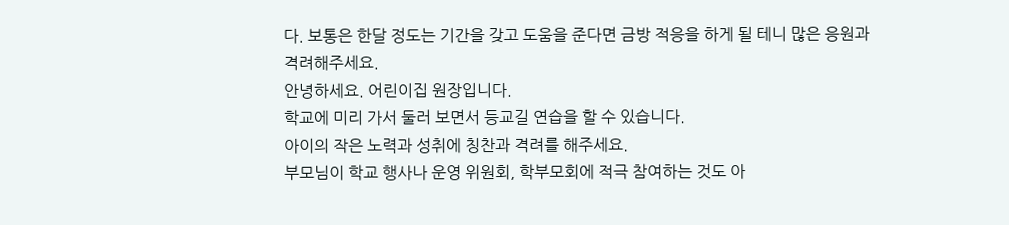다. 보통은 한달 정도는 기간을 갖고 도움을 준다면 금방 적응을 하게 될 테니 많은 응원과 격려해주세요.
안녕하세요. 어린이집 원장입니다.
학교에 미리 가서 둘러 보면서 등교길 연습을 할 수 있습니다.
아이의 작은 노력과 성취에 칭찬과 격려를 해주세요.
부모님이 학교 행사나 운영 위원회, 학부모회에 적극 참여하는 것도 아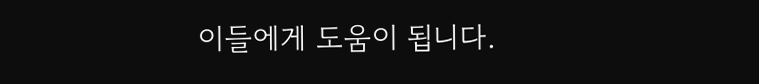이들에게 도움이 됩니다.